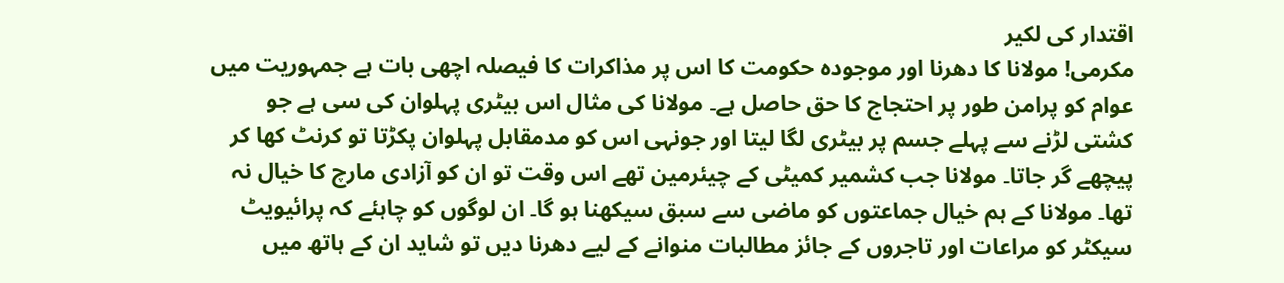اقتدار کی لکیر
مکرمی! مولانا کا دھرنا اور موجودہ حکومت کا اس پر مذاکرات کا فیصلہ اچھی بات ہے جمہوریت میں عوام کو پرامن طور پر احتجاج کا حق حاصل ہے۔ مولانا کی مثال اس بیٹری پہلوان کی سی ہے جو کشتی لڑنے سے پہلے جسم پر بیٹری لگا لیتا اور جونہی اس کو مدمقابل پہلوان پکڑتا تو کرنٹ کھا کر پیچھے گر جاتا۔ مولانا جب کشمیر کمیٹی کے چیئرمین تھے اس وقت تو ان کو آزادی مارچ کا خیال نہ تھا۔ مولانا کے ہم خیال جماعتوں کو ماضی سے سبق سیکھنا ہو گا۔ ان لوگوں کو چاہئے کہ پرائیویٹ سیکٹر کو مراعات اور تاجروں کے جائز مطالبات منوانے کے لیے دھرنا دیں تو شاید ان کے ہاتھ میں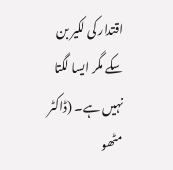اقتدار کی لکیر بن سکے مگر ایسا لگتا نہیں ہے۔ (ڈاکٹر مٹھو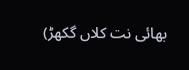بھائی نت کلاں گکھڑ)